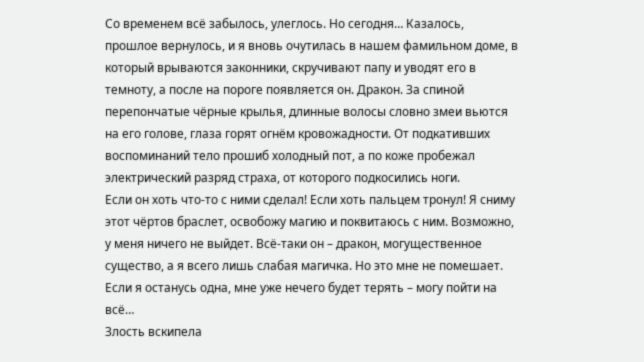Со временем всё забылось, улеглось. Но сегодня… Казалось, прошлое вернулось, и я вновь очутилась в нашем фамильном доме, в который врываются законники, скручивают папу и уводят его в темноту, а после на пороге появляется он. Дракон. За спиной перепончатые чёрные крылья, длинные волосы словно змеи вьются на его голове, глаза горят огнём кровожадности. От подкативших воспоминаний тело прошиб холодный пот, а по коже пробежал электрический разряд страха, от которого подкосились ноги.
Если он хоть что-то с ними сделал! Если хоть пальцем тронул! Я сниму этот чёртов браслет, освобожу магию и поквитаюсь с ним. Возможно, у меня ничего не выйдет. Всё-таки он – дракон, могущественное существо, а я всего лишь слабая магичка. Но это мне не помешает. Если я останусь одна, мне уже нечего будет терять – могу пойти на всё…
Злость вскипела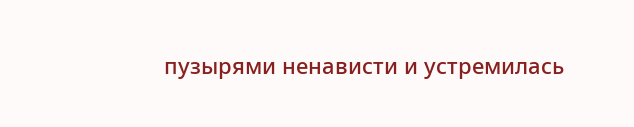пузырями ненависти и устремилась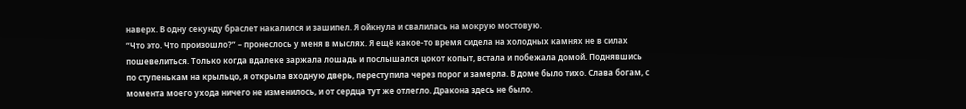наверх. В одну секунду браслет накалился и зашипел. Я ойкнула и свалилась на мокрую мостовую.
“Что это. Что произошло?” – пронеслось у меня в мыслях. Я ещё какое-то время сидела на холодных камнях не в силах пошевелиться. Только когда вдалеке заржала лошадь и послышался цокот копыт, встала и побежала домой. Поднявшись по ступенькам на крыльцо, я открыла входную дверь, переступила через порог и замерла. В доме было тихо. Слава богам, с момента моего ухода ничего не изменилось, и от сердца тут же отлегло. Дракона здесь не было.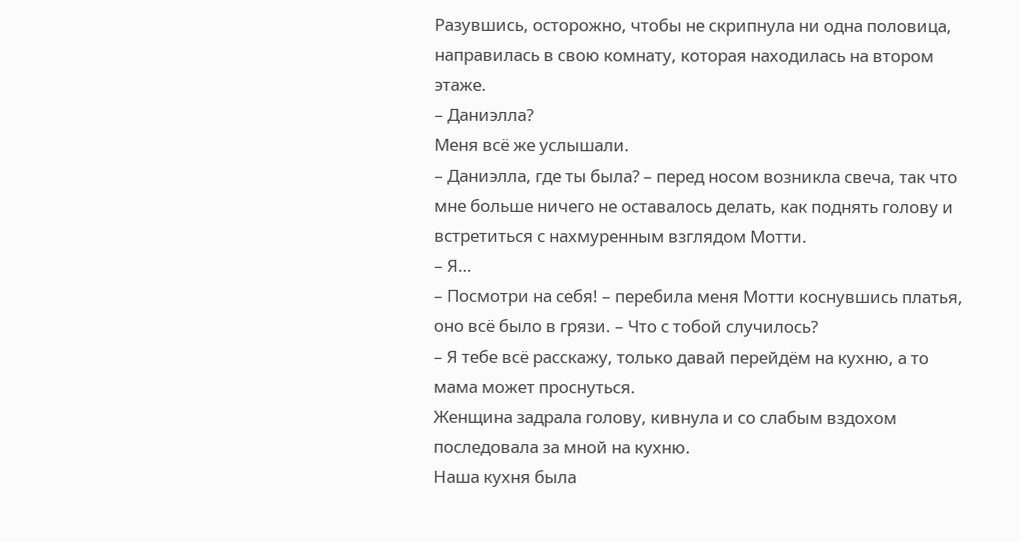Разувшись, осторожно, чтобы не скрипнула ни одна половица, направилась в свою комнату, которая находилась на втором этаже.
– Даниэлла?
Меня всё же услышали.
– Даниэлла, где ты была? – перед носом возникла свеча, так что мне больше ничего не оставалось делать, как поднять голову и встретиться с нахмуренным взглядом Мотти.
– Я…
– Посмотри на себя! – перебила меня Мотти коснувшись платья, оно всё было в грязи. – Что с тобой случилось?
– Я тебе всё расскажу, только давай перейдём на кухню, а то мама может проснуться.
Женщина задрала голову, кивнула и со слабым вздохом последовала за мной на кухню.
Наша кухня была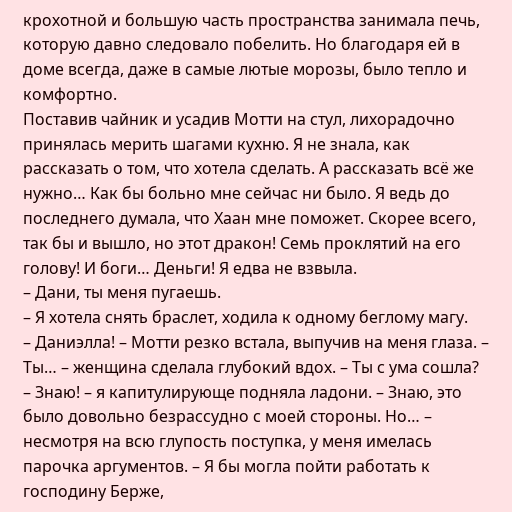крохотной и большую часть пространства занимала печь, которую давно следовало побелить. Но благодаря ей в доме всегда, даже в самые лютые морозы, было тепло и комфортно.
Поставив чайник и усадив Мотти на стул, лихорадочно принялась мерить шагами кухню. Я не знала, как рассказать о том, что хотела сделать. А рассказать всё же нужно… Как бы больно мне сейчас ни было. Я ведь до последнего думала, что Хаан мне поможет. Скорее всего, так бы и вышло, но этот дракон! Семь проклятий на его голову! И боги… Деньги! Я едва не взвыла.
– Дани, ты меня пугаешь.
– Я хотела снять браслет, ходила к одному беглому магу.
– Даниэлла! – Мотти резко встала, выпучив на меня глаза. – Ты… – женщина сделала глубокий вдох. – Ты с ума сошла?
– Знаю! – я капитулирующе подняла ладони. – Знаю, это было довольно безрассудно с моей стороны. Но… – несмотря на всю глупость поступка, у меня имелась парочка аргументов. – Я бы могла пойти работать к господину Берже,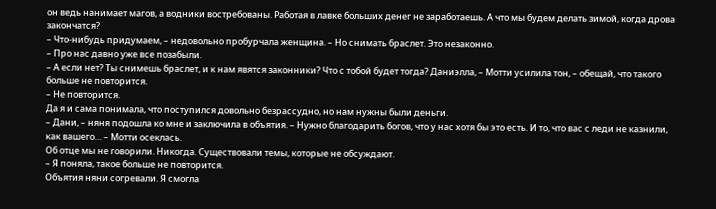он ведь нанимает магов, а водники востребованы. Работая в лавке больших денег не заработаешь. А что мы будем делать зимой, когда дрова закончатся?
– Что-нибудь придумаем, – недовольно пробурчала женщина. – Но снимать браслет. Это незаконно.
– Про нас давно уже все позабыли.
– А если нет? Ты снимешь браслет, и к нам явятся законники? Что с тобой будет тогда? Даниэлла, – Мотти усилила тон, – обещай, что такого больше не повторится.
– Не повторится.
Да я и сама понимала, что поступился довольно безрассудно, но нам нужны были деньги.
– Дани, – няня подошла ко мне и заключила в объятия. – Нужно благодарить богов, что у нас хотя бы это есть. И то, что вас с леди не казнили, как вашего… – Мотти осеклась.
Об отце мы не говорили. Никогда. Существовали темы, которые не обсуждают.
– Я поняла, такое больше не повторится.
Объятия няни согревали. Я смогла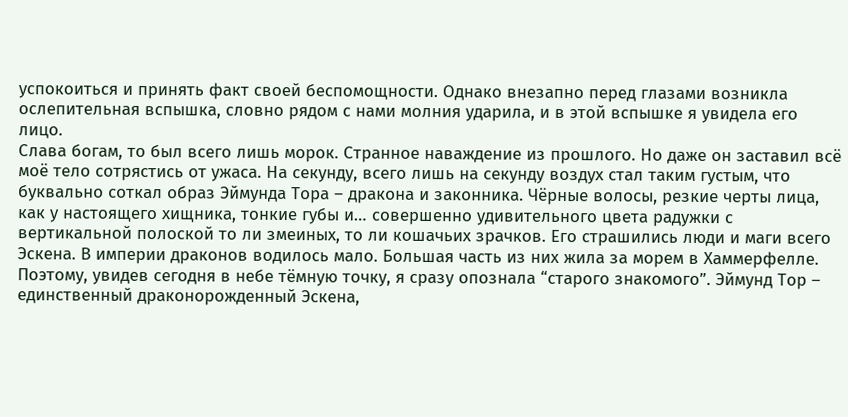успокоиться и принять факт своей беспомощности. Однако внезапно перед глазами возникла ослепительная вспышка, словно рядом с нами молния ударила, и в этой вспышке я увидела его лицо.
Слава богам, то был всего лишь морок. Странное наваждение из прошлого. Но даже он заставил всё моё тело сотрястись от ужаса. На секунду, всего лишь на секунду воздух стал таким густым, что буквально соткал образ Эймунда Тора – дракона и законника. Чёрные волосы, резкие черты лица, как у настоящего хищника, тонкие губы и… совершенно удивительного цвета радужки с вертикальной полоской то ли змеиных, то ли кошачьих зрачков. Его страшились люди и маги всего Эскена. В империи драконов водилось мало. Большая часть из них жила за морем в Хаммерфелле. Поэтому, увидев сегодня в небе тёмную точку, я сразу опознала “старого знакомого”. Эймунд Тор – единственный драконорожденный Эскена,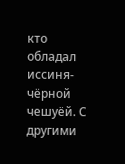кто обладал иссиня-чёрной чешуёй. С другими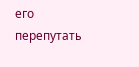его перепутать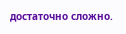достаточно сложно.